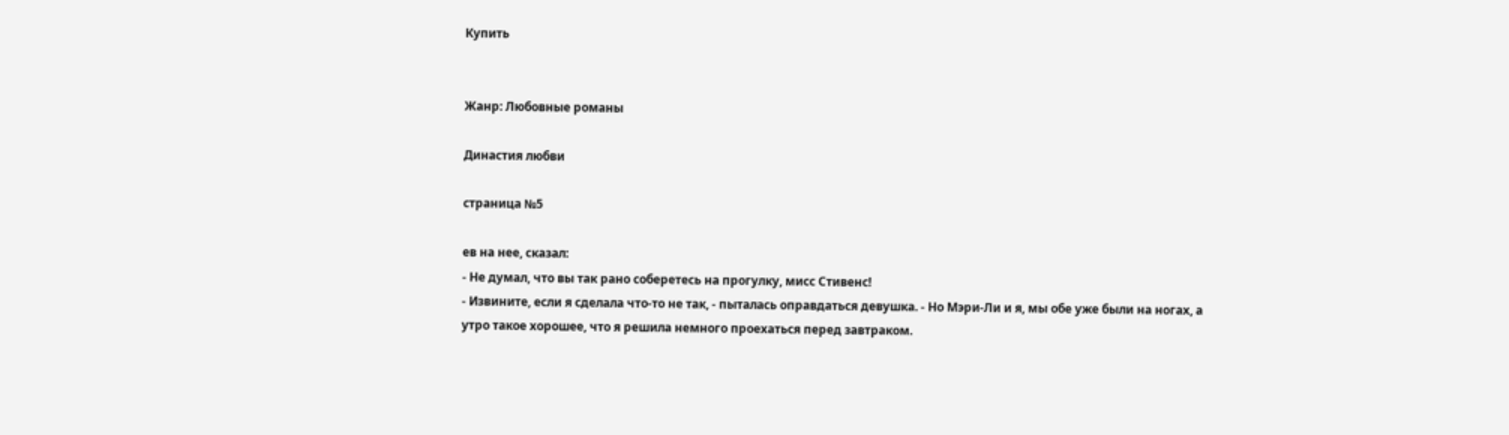Купить


Жанр: Любовные романы

Династия любви

страница №5

ев на нее, сказал:
- Не думал, что вы так рано соберетесь на прогулку, мисс Стивенс!
- Извините, если я сделала что-то не так, - пыталась оправдаться девушка. - Но Мэри-Ли и я, мы обе уже были на ногах, а
утро такое хорошее, что я решила немного проехаться перед завтраком.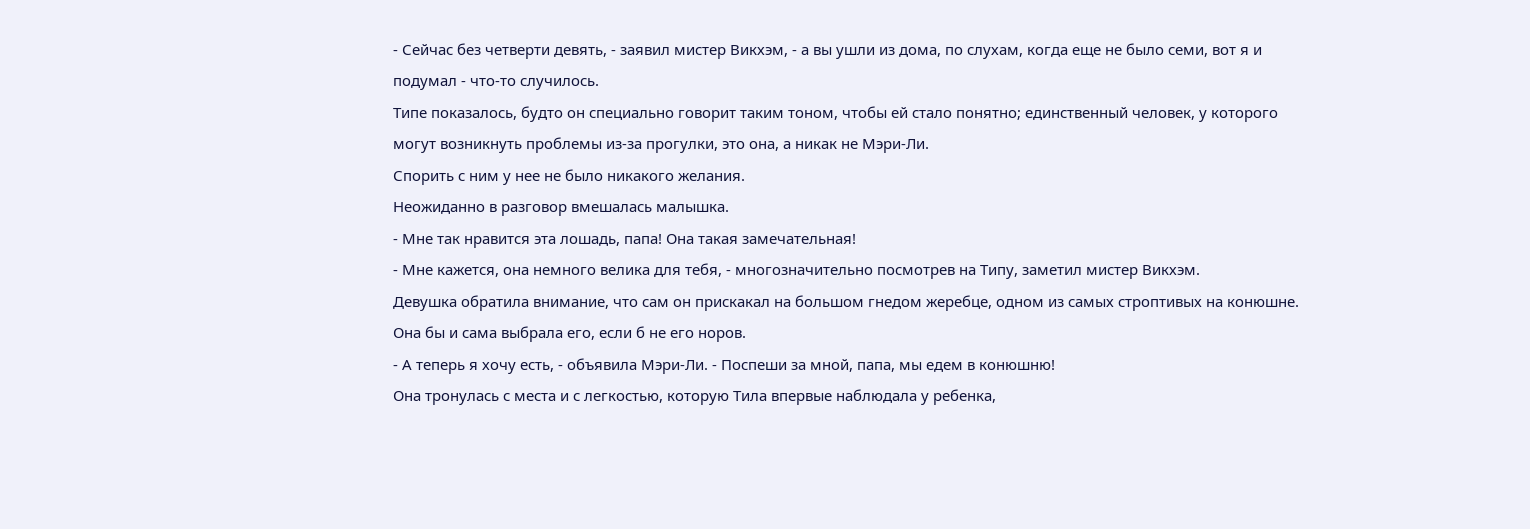- Сейчас без четверти девять, - заявил мистер Викхэм, - а вы ушли из дома, по слухам, когда еще не было семи, вот я и
подумал - что-то случилось.
Типе показалось, будто он специально говорит таким тоном, чтобы ей стало понятно; единственный человек, у которого
могут возникнуть проблемы из-за прогулки, это она, а никак не Мэри-Ли.
Спорить с ним у нее не было никакого желания.
Неожиданно в разговор вмешалась малышка.
- Мне так нравится эта лошадь, папа! Она такая замечательная!
- Мне кажется, она немного велика для тебя, - многозначительно посмотрев на Типу, заметил мистер Викхэм.
Девушка обратила внимание, что сам он прискакал на большом гнедом жеребце, одном из самых строптивых на конюшне.
Она бы и сама выбрала его, если б не его норов.
- А теперь я хочу есть, - объявила Мэри-Ли. - Поспеши за мной, папа, мы едем в конюшню!
Она тронулась с места и с легкостью, которую Тила впервые наблюдала у ребенка,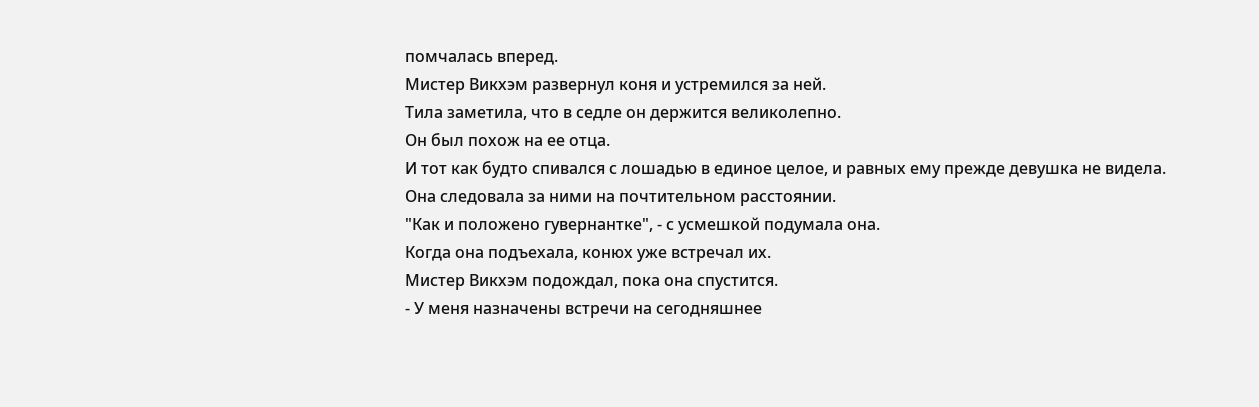помчалась вперед.
Мистер Викхэм развернул коня и устремился за ней.
Тила заметила, что в седле он держится великолепно.
Он был похож на ее отца.
И тот как будто спивался с лошадью в единое целое, и равных ему прежде девушка не видела.
Она следовала за ними на почтительном расстоянии.
"Как и положено гувернантке", - с усмешкой подумала она.
Когда она подъехала, конюх уже встречал их.
Мистер Викхэм подождал, пока она спустится.
- У меня назначены встречи на сегодняшнее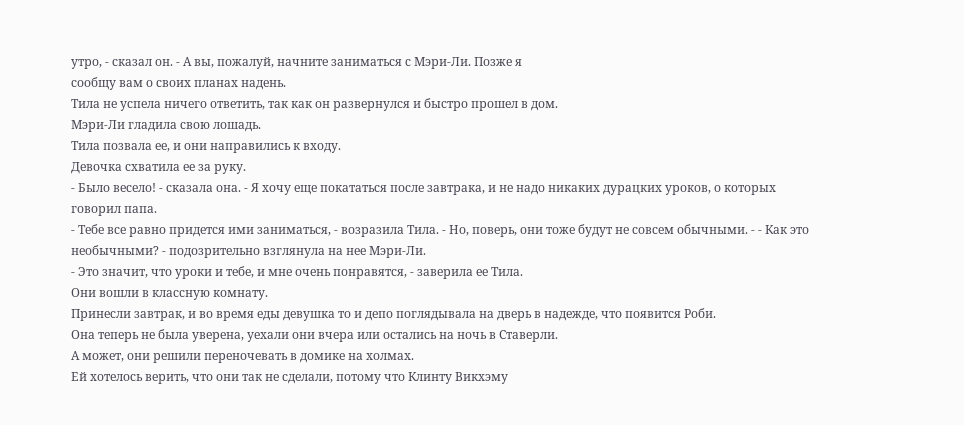утро, - сказал он. - А вы, пожалуй, начните заниматься с Мэри-Ли. Позже я
сообщу вам о своих планах надень.
Тила не успела ничего ответить, так как он развернулся и быстро прошел в дом.
Мэри-Ли гладила свою лошадь.
Тила позвала ее, и они направились к входу.
Девочка схватила ее за руку.
- Было весело! - сказала она. - Я хочу еще покататься после завтрака, и не надо никаких дурацких уроков, о которых
говорил папа.
- Тебе все равно придется ими заниматься, - возразила Тила. - Но, поверь, они тоже будут не совсем обычными. - - Как это
необычными? - подозрительно взглянула на нее Мэри-Ли.
- Это значит, что уроки и тебе, и мне очень понравятся, - заверила ее Тила.
Они вошли в классную комнату.
Принесли завтрак, и во время еды девушка то и депо поглядывала на дверь в надежде, что появится Роби.
Она теперь не была уверена, уехали они вчера или остались на ночь в Ставерли.
А может, они решили переночевать в домике на холмах.
Ей хотелось верить, что они так не сделали, потому что Клинту Викхэму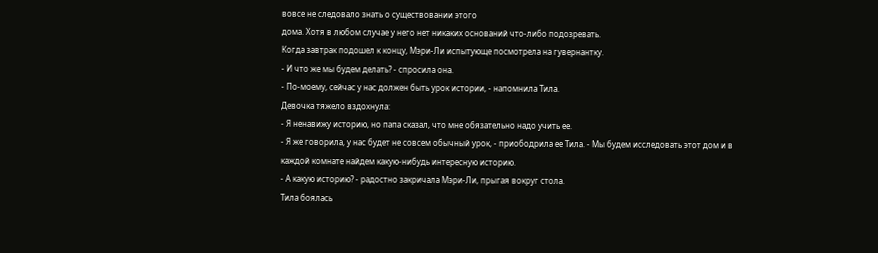вовсе не следовало знать о существовании этого
дома. Хотя в любом случае у него нет никаких оснований что-либо подозревать.
Когда завтрак подошел к концу, Мэри-Ли испытующе посмотрела на гувернантку.
- И что же мы будем делать? - спросила она.
- По-моему, сейчас у нас должен быть урок истории, - напомнила Тила.
Девочка тяжело вздохнула:
- Я ненавижу историю, но папа сказал, что мне обязательно надо учить ее.
- Я же говорила, у нас будет не совсем обычный урок, - приободрила ее Тила. - Мы будем исследовать этот дом и в
каждой комнате найдем какую-нибудь интересную историю.
- А какую историю? - радостно закричала Мэри-Ли, прыгая вокруг стола.
Тила боялась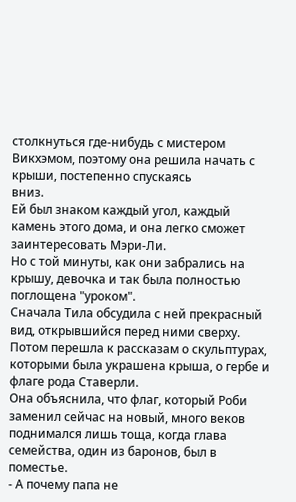столкнуться где-нибудь с мистером Викхэмом, поэтому она решила начать с крыши, постепенно спускаясь
вниз.
Ей был знаком каждый угол, каждый камень этого дома, и она легко сможет заинтересовать Мэри-Ли.
Но с той минуты, как они забрались на крышу, девочка и так была полностью поглощена "уроком".
Сначала Тила обсудила с ней прекрасный вид, открывшийся перед ними сверху.
Потом перешла к рассказам о скульптурах, которыми была украшена крыша, о гербе и флаге рода Ставерли.
Она объяснила, что флаг, который Роби заменил сейчас на новый, много веков поднимался лишь тоща, когда глава
семейства, один из баронов, был в поместье.
- А почему папа не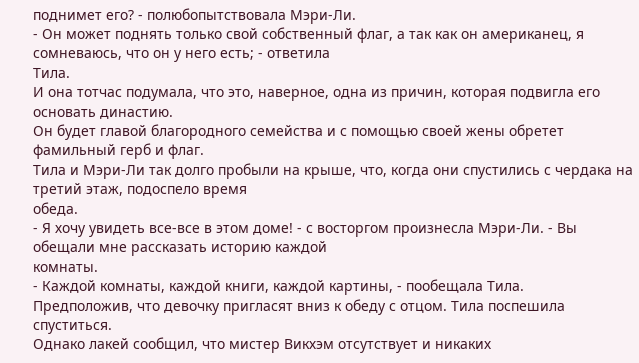поднимет его? - полюбопытствовала Мэри-Ли.
- Он может поднять только свой собственный флаг, а так как он американец, я сомневаюсь, что он у него есть; - ответила
Тила.
И она тотчас подумала, что это, наверное, одна из причин, которая подвигла его основать династию.
Он будет главой благородного семейства и с помощью своей жены обретет фамильный герб и флаг.
Тила и Мэри-Ли так долго пробыли на крыше, что, когда они спустились с чердака на третий этаж, подоспело время
обеда.
- Я хочу увидеть все-все в этом доме! - с восторгом произнесла Мэри-Ли. - Вы обещали мне рассказать историю каждой
комнаты.
- Каждой комнаты, каждой книги, каждой картины, - пообещала Тила.
Предположив, что девочку пригласят вниз к обеду с отцом. Тила поспешила спуститься.
Однако лакей сообщил, что мистер Викхэм отсутствует и никаких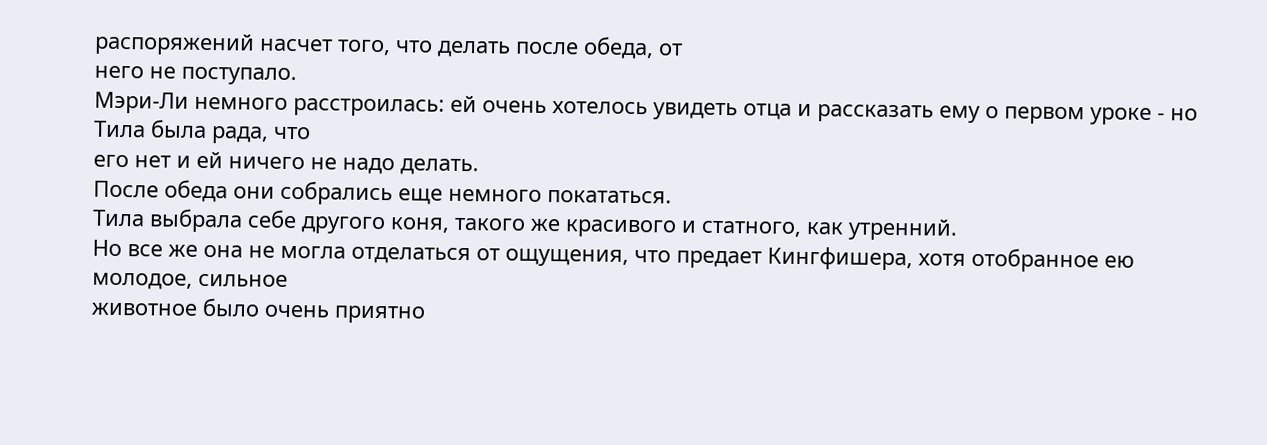распоряжений насчет того, что делать после обеда, от
него не поступало.
Мэри-Ли немного расстроилась: ей очень хотелось увидеть отца и рассказать ему о первом уроке - но Тила была рада, что
его нет и ей ничего не надо делать.
После обеда они собрались еще немного покататься.
Тила выбрала себе другого коня, такого же красивого и статного, как утренний.
Но все же она не могла отделаться от ощущения, что предает Кингфишера, хотя отобранное ею молодое, сильное
животное было очень приятно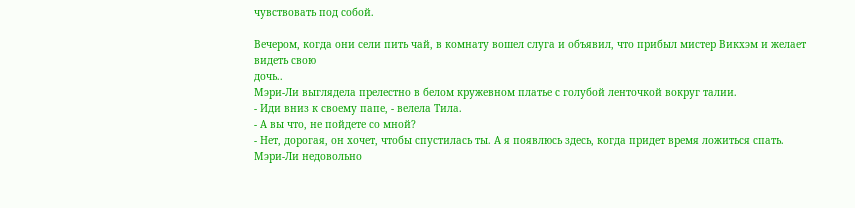чувствовать под собой.

Вечером, когда они сели пить чай, в комнату вошел слуга и объявил, что прибыл мистер Викхэм и желает видеть свою
дочь..
Мэри-Ли выглядела прелестно в белом кружевном платье с голубой ленточкой вокруг талии.
- Иди вниз к своему папе, - велела Тила.
- А вы что, не пойдете со мной?
- Нет, дорогая, он хочет, чтобы спустилась ты. А я появлюсь здесь, когда придет время ложиться спать.
Мэри-Ли недовольно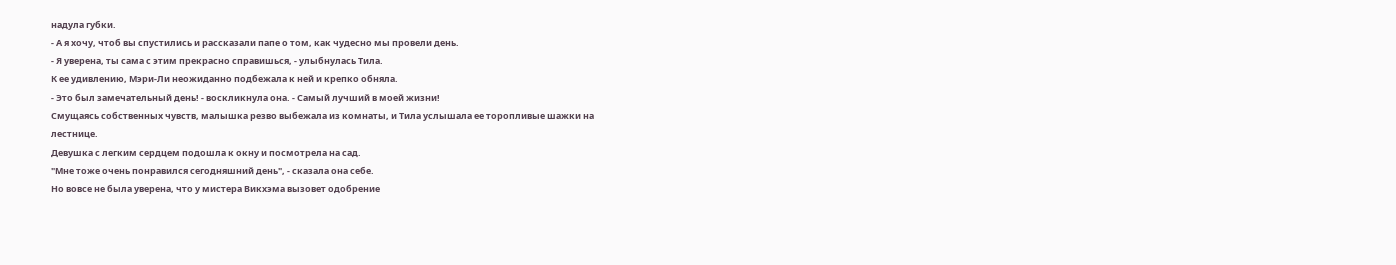надула губки.
- А я хочу, чтоб вы спустились и рассказали папе о том, как чудесно мы провели день.
- Я уверена, ты сама с этим прекрасно справишься, - улыбнулась Тила.
К ее удивлению, Мэри-Ли неожиданно подбежала к ней и крепко обняла.
- Это был замечательный день! - воскликнула она. - Самый лучший в моей жизни!
Смущаясь собственных чувств, малышка резво выбежала из комнаты, и Тила услышала ее торопливые шажки на
лестнице.
Девушка с легким сердцем подошла к окну и посмотрела на сад.
"Мне тоже очень понравился сегодняшний день", - сказала она себе.
Но вовсе не была уверена, что у мистера Викхэма вызовет одобрение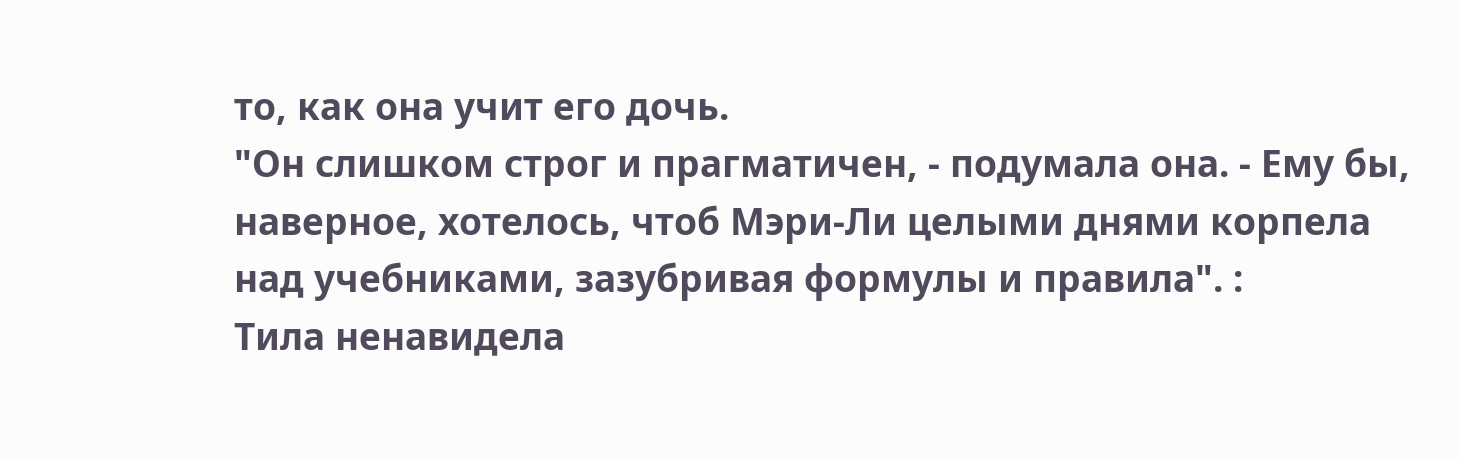то, как она учит его дочь.
"Он слишком строг и прагматичен, - подумала она. - Ему бы, наверное, хотелось, чтоб Мэри-Ли целыми днями корпела
над учебниками, зазубривая формулы и правила". :
Тила ненавидела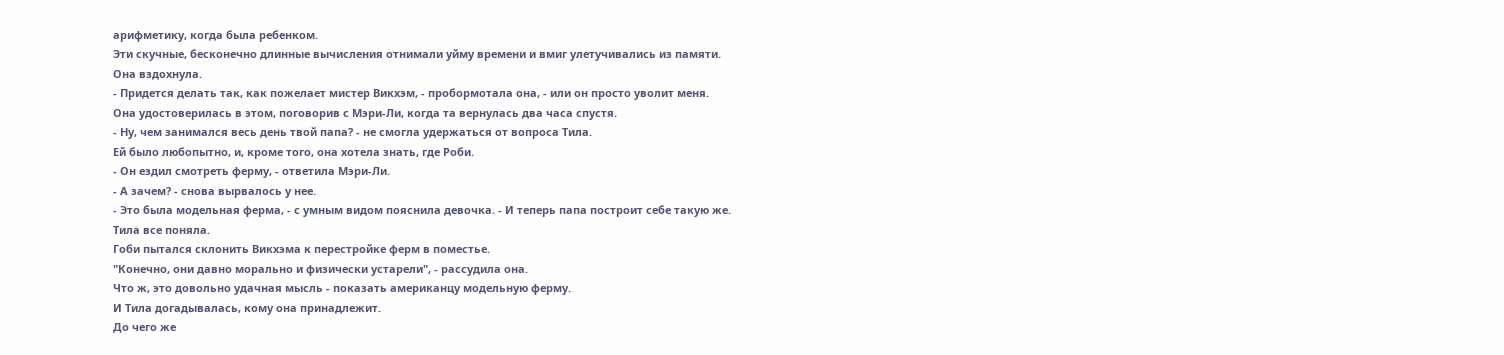арифметику, когда была ребенком.
Эти скучные, бесконечно длинные вычисления отнимали уйму времени и вмиг улетучивались из памяти.
Она вздохнула.
- Придется делать так, как пожелает мистер Викхэм, - пробормотала она, - или он просто уволит меня.
Она удостоверилась в этом, поговорив с Мэри-Ли, когда та вернулась два часа спустя.
- Ну, чем занимался весь день твой папа? - не смогла удержаться от вопроса Тила.
Ей было любопытно, и, кроме того, она хотела знать, где Роби.
- Он ездил смотреть ферму, - ответила Мэри-Ли.
- А зачем? - снова вырвалось у нее.
- Это была модельная ферма, - с умным видом пояснила девочка. - И теперь папа построит себе такую же.
Тила все поняла.
Гоби пытался склонить Викхэма к перестройке ферм в поместье.
"Конечно, они давно морально и физически устарели", - рассудила она.
Что ж, это довольно удачная мысль - показать американцу модельную ферму.
И Тила догадывалась, кому она принадлежит.
До чего же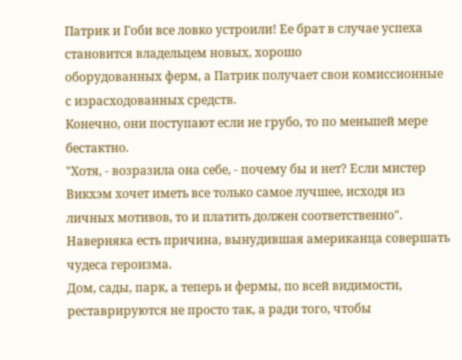Патрик и Гоби все ловко устроили! Ее брат в случае успеха становится владельцем новых, хорошо
оборудованных ферм, а Патрик получает свои комиссионные с израсходованных средств.
Конечно, они поступают если не грубо, то по меньшей мере бестактно.
"Хотя, - возразила она себе, - почему бы и нет? Если мистер Викхэм хочет иметь все только самое лучшее, исходя из
личных мотивов, то и платить должен соответственно".
Наверняка есть причина, вынудившая американца совершать чудеса героизма.
Дом, сады, парк, а теперь и фермы, по всей видимости, реставрируются не просто так, а ради того, чтобы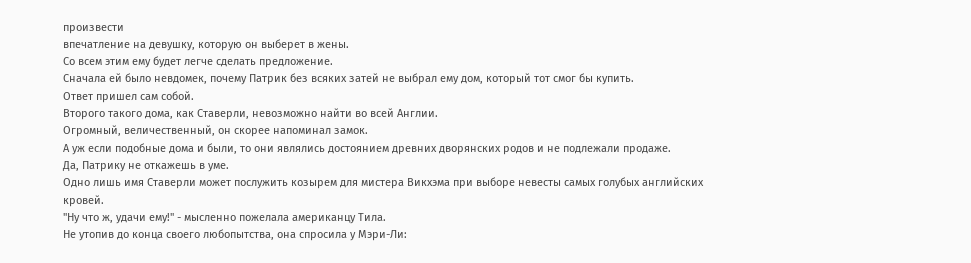произвести
впечатление на девушку, которую он выберет в жены.
Со всем этим ему будет легче сделать предложение.
Сначала ей было невдомек, почему Патрик без всяких затей не выбрал ему дом, который тот смог бы купить.
Ответ пришел сам собой.
Второго такого дома, как Ставерли, невозможно найти во всей Англии.
Огромный, величественный, он скорее напоминал замок.
А уж если подобные дома и были, то они являлись достоянием древних дворянских родов и не подлежали продаже.
Да, Патрику не откажешь в уме.
Одно лишь имя Ставерли может послужить козырем для мистера Викхэма при выборе невесты самых голубых английских
кровей.
"Ну что ж, удачи ему!" - мысленно пожелала американцу Тила.
Не утопив до конца своего любопытства, она спросила у Мэри-Ли: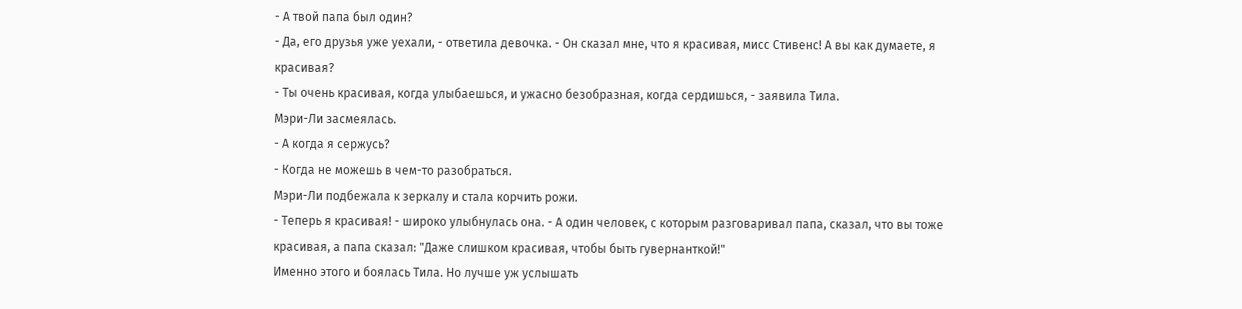- А твой папа был один?
- Да, его друзья уже уехали, - ответила девочка. - Он сказал мне, что я красивая, мисс Стивенс! А вы как думаете, я
красивая?
- Ты очень красивая, когда улыбаешься, и ужасно безобразная, когда сердишься, - заявила Тила.
Мэри-Ли засмеялась.
- А когда я сержусь?
- Когда не можешь в чем-то разобраться.
Мэри-Ли подбежала к зеркалу и стала корчить рожи.
- Теперь я красивая! - широко улыбнулась она. - А один человек, с которым разговаривал папа, сказал, что вы тоже
красивая, а папа сказал: "Даже слишком красивая, чтобы быть гувернанткой!"
Именно этого и боялась Тила. Но лучше уж услышать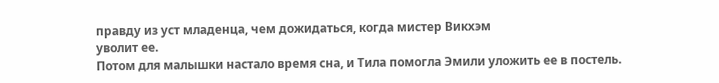правду из уст младенца, чем дожидаться, когда мистер Викхэм
уволит ее.
Потом для малышки настало время сна, и Тила помогла Эмили уложить ее в постель.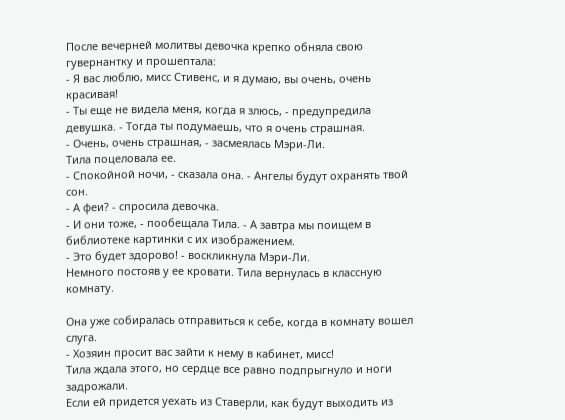После вечерней молитвы девочка крепко обняла свою гувернантку и прошептала:
- Я вас люблю, мисс Стивенс, и я думаю, вы очень, очень красивая!
- Ты еще не видела меня, когда я злюсь, - предупредила девушка. - Тогда ты подумаешь, что я очень страшная.
- Очень, очень страшная, - засмеялась Мэри-Ли.
Тила поцеловала ее.
- Спокойной ночи, - сказала она. - Ангелы будут охранять твой сон.
- А феи? - спросила девочка.
- И они тоже, - пообещала Тила. - А завтра мы поищем в библиотеке картинки с их изображением.
- Это будет здорово! - воскликнула Мэри-Ли.
Немного постояв у ее кровати. Тила вернулась в классную комнату.

Она уже собиралась отправиться к себе, когда в комнату вошел слуга.
- Хозяин просит вас зайти к нему в кабинет, мисс!
Тила ждала этого, но сердце все равно подпрыгнуло и ноги задрожали.
Если ей придется уехать из Ставерли, как будут выходить из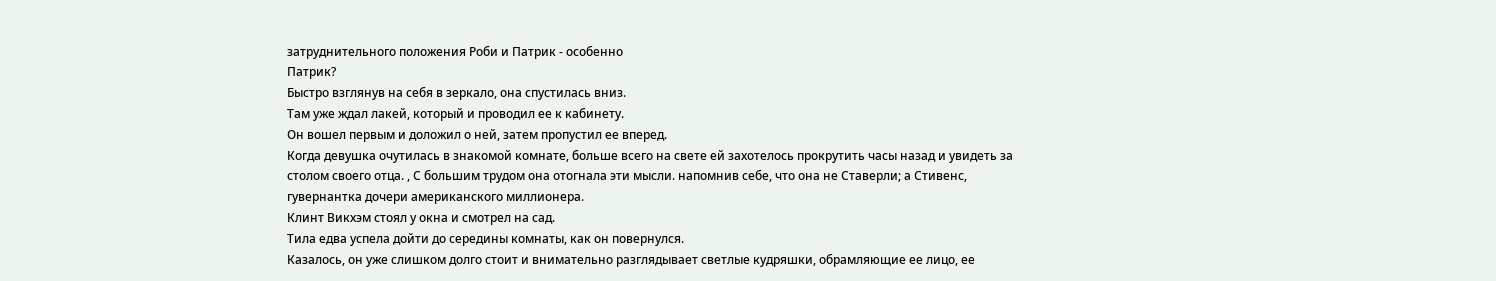затруднительного положения Роби и Патрик - особенно
Патрик?
Быстро взглянув на себя в зеркало, она спустилась вниз.
Там уже ждал лакей, который и проводил ее к кабинету.
Он вошел первым и доложил о ней, затем пропустил ее вперед.
Когда девушка очутилась в знакомой комнате, больше всего на свете ей захотелось прокрутить часы назад и увидеть за
столом своего отца. , С большим трудом она отогнала эти мысли. напомнив себе, что она не Ставерли; а Стивенс,
гувернантка дочери американского миллионера.
Клинт Викхэм стоял у окна и смотрел на сад.
Тила едва успела дойти до середины комнаты, как он повернулся.
Казалось, он уже слишком долго стоит и внимательно разглядывает светлые кудряшки, обрамляющие ее лицо, ее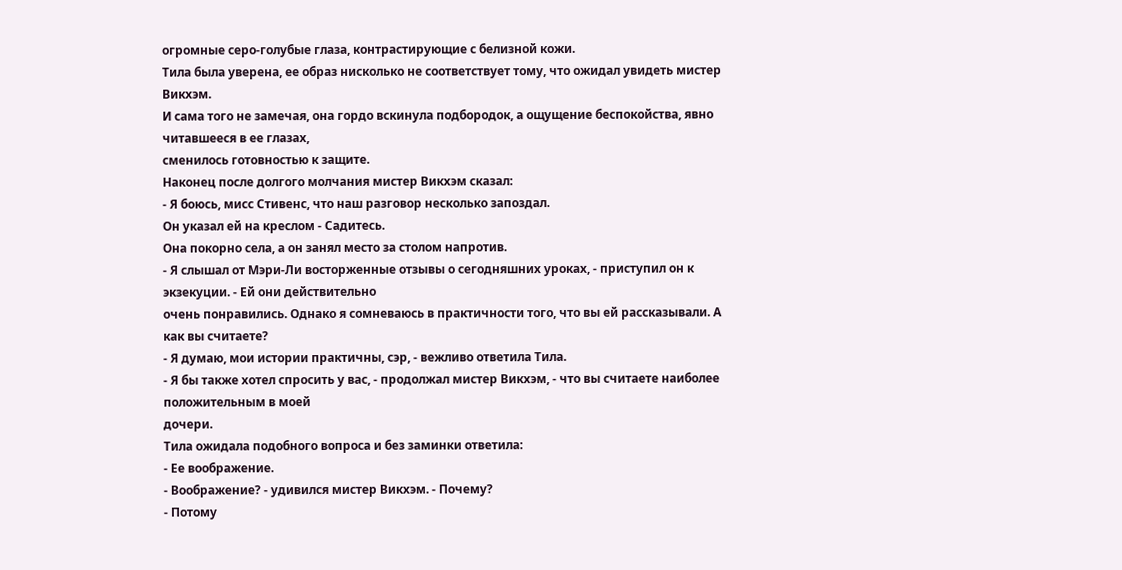огромные серо-голубые глаза, контрастирующие с белизной кожи.
Тила была уверена, ее образ нисколько не соответствует тому, что ожидал увидеть мистер Викхэм.
И сама того не замечая, она гордо вскинула подбородок, а ощущение беспокойства, явно читавшееся в ее глазах,
сменилось готовностью к защите.
Наконец после долгого молчания мистер Викхэм сказал:
- Я боюсь, мисс Стивенс, что наш разговор несколько запоздал.
Он указал ей на креслом - Садитесь.
Она покорно села, а он занял место за столом напротив.
- Я слышал от Мэри-Ли восторженные отзывы о сегодняшних уроках, - приступил он к экзекуции. - Ей они действительно
очень понравились. Однако я сомневаюсь в практичности того, что вы ей рассказывали. А как вы считаете?
- Я думаю, мои истории практичны, сэр, - вежливо ответила Тила.
- Я бы также хотел спросить у вас, - продолжал мистер Викхэм, - что вы считаете наиболее положительным в моей
дочери.
Тила ожидала подобного вопроса и без заминки ответила:
- Ее воображение.
- Воображение? - удивился мистер Викхэм. - Почему?
- Потому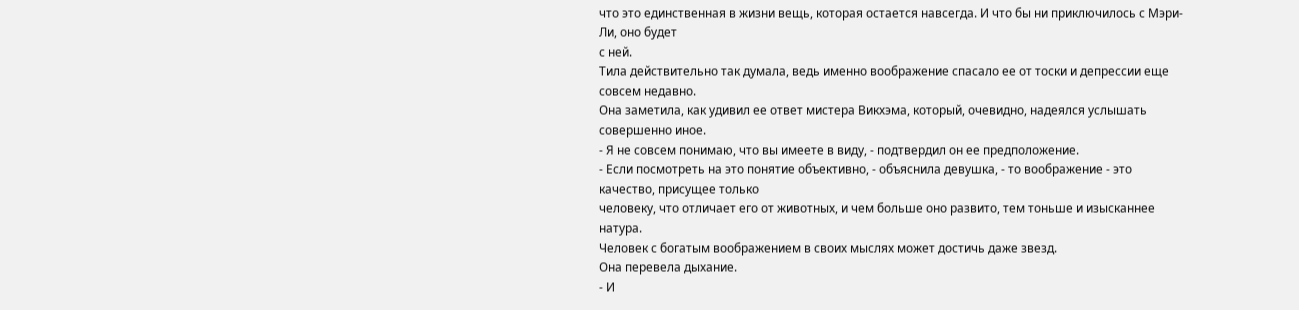что это единственная в жизни вещь, которая остается навсегда. И что бы ни приключилось с Мэри-Ли, оно будет
с ней.
Тила действительно так думала, ведь именно воображение спасало ее от тоски и депрессии еще совсем недавно.
Она заметила, как удивил ее ответ мистера Викхэма, который, очевидно, надеялся услышать совершенно иное.
- Я не совсем понимаю, что вы имеете в виду, - подтвердил он ее предположение.
- Если посмотреть на это понятие объективно, - объяснила девушка, - то воображение - это качество, присущее только
человеку, что отличает его от животных, и чем больше оно развито, тем тоньше и изысканнее натура.
Человек с богатым воображением в своих мыслях может достичь даже звезд.
Она перевела дыхание.
- И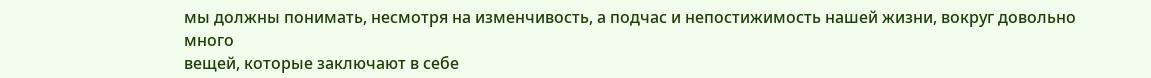мы должны понимать, несмотря на изменчивость, а подчас и непостижимость нашей жизни, вокруг довольно много
вещей, которые заключают в себе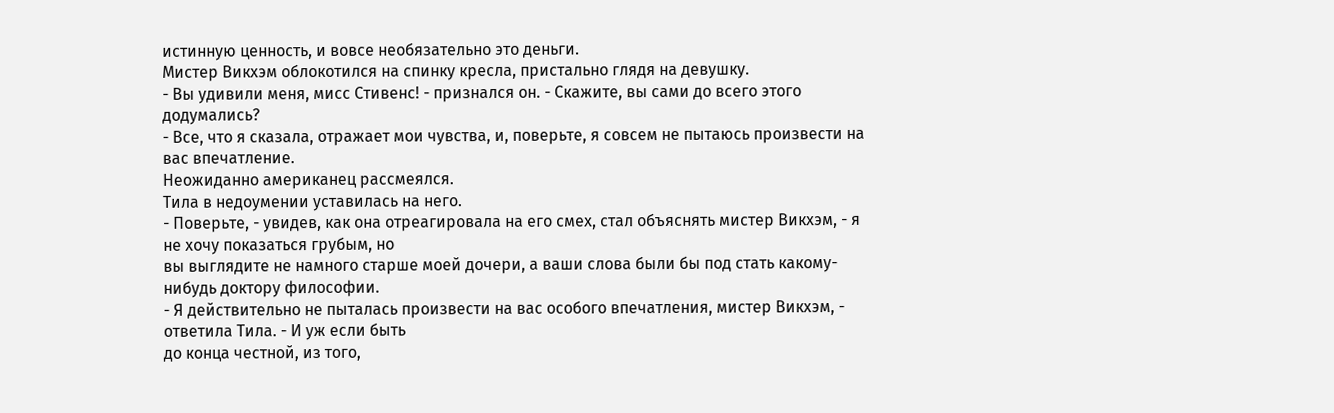истинную ценность, и вовсе необязательно это деньги.
Мистер Викхэм облокотился на спинку кресла, пристально глядя на девушку.
- Вы удивили меня, мисс Стивенс! - признался он. - Скажите, вы сами до всего этого додумались?
- Все, что я сказала, отражает мои чувства, и, поверьте, я совсем не пытаюсь произвести на вас впечатление.
Неожиданно американец рассмеялся.
Тила в недоумении уставилась на него.
- Поверьте, - увидев, как она отреагировала на его смех, стал объяснять мистер Викхэм, - я не хочу показаться грубым, но
вы выглядите не намного старше моей дочери, а ваши слова были бы под стать какому-нибудь доктору философии.
- Я действительно не пыталась произвести на вас особого впечатления, мистер Викхэм, - ответила Тила. - И уж если быть
до конца честной, из того,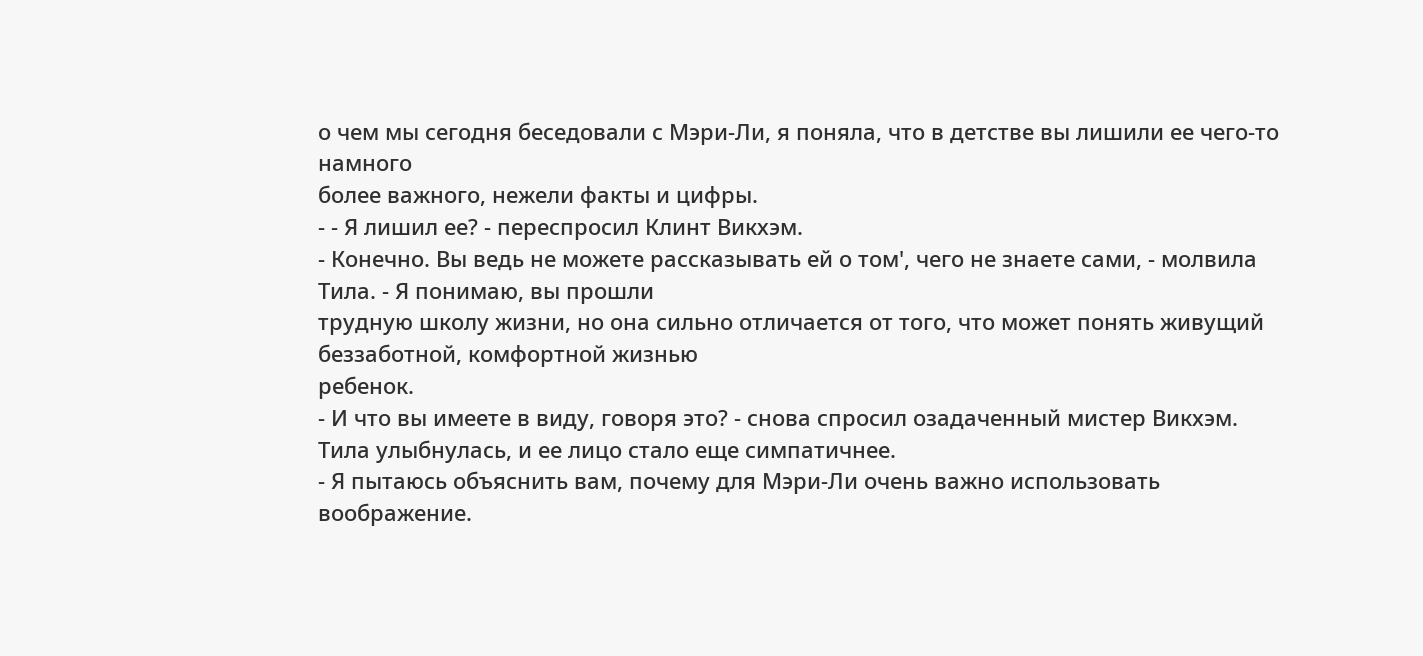о чем мы сегодня беседовали с Мэри-Ли, я поняла, что в детстве вы лишили ее чего-то намного
более важного, нежели факты и цифры.
- - Я лишил ее? - переспросил Клинт Викхэм.
- Конечно. Вы ведь не можете рассказывать ей о том', чего не знаете сами, - молвила Тила. - Я понимаю, вы прошли
трудную школу жизни, но она сильно отличается от того, что может понять живущий беззаботной, комфортной жизнью
ребенок.
- И что вы имеете в виду, говоря это? - снова спросил озадаченный мистер Викхэм.
Тила улыбнулась, и ее лицо стало еще симпатичнее.
- Я пытаюсь объяснить вам, почему для Мэри-Ли очень важно использовать воображение.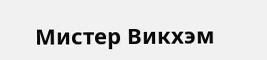Мистер Викхэм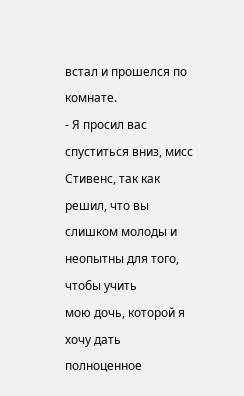встал и прошелся по комнате.
- Я просил вас спуститься вниз, мисс Стивенс, так как решил, что вы слишком молоды и неопытны для того, чтобы учить
мою дочь, которой я хочу дать полноценное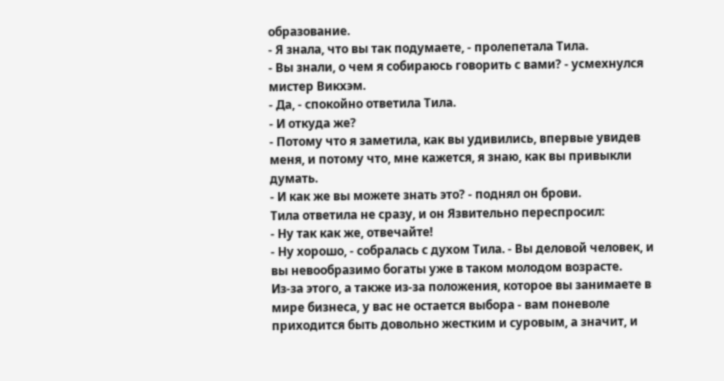образование.
- Я знала, что вы так подумаете, - пролепетала Тила.
- Вы знали, о чем я собираюсь говорить с вами? - усмехнулся мистер Викхэм.
- Да, - спокойно ответила Тила.
- И откуда же?
- Потому что я заметила, как вы удивились, впервые увидев меня, и потому что, мне кажется, я знаю, как вы привыкли
думать.
- И как же вы можете знать это? - поднял он брови.
Тила ответила не сразу, и он Язвительно переспросил:
- Ну так как же, отвечайте!
- Ну хорошо, - собралась с духом Тила. - Вы деловой человек, и вы невообразимо богаты уже в таком молодом возрасте.
Из-за этого, а также из-за положения, которое вы занимаете в мире бизнеса, у вас не остается выбора - вам поневоле
приходится быть довольно жестким и суровым, а значит, и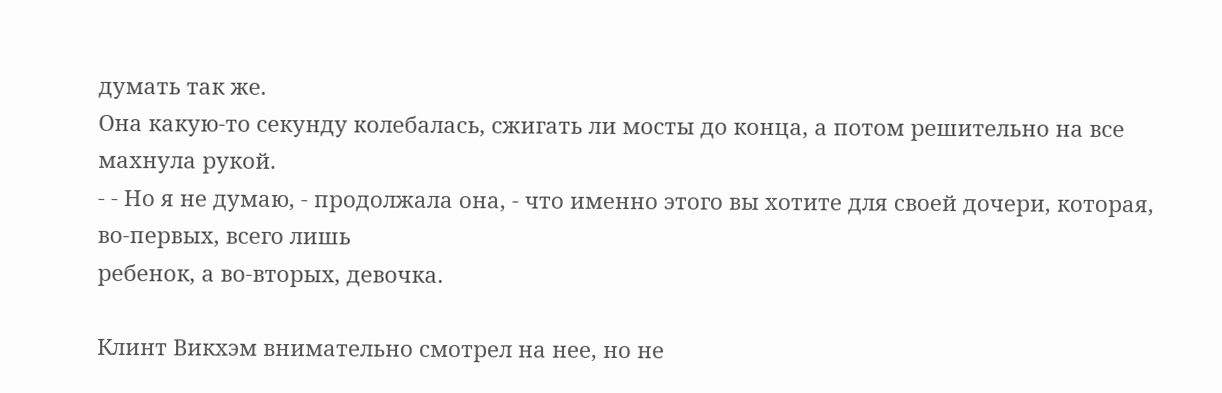думать так же.
Она какую-то секунду колебалась, сжигать ли мосты до конца, а потом решительно на все махнула рукой.
- - Но я не думаю, - продолжала она, - что именно этого вы хотите для своей дочери, которая, во-первых, всего лишь
ребенок, а во-вторых, девочка.

Клинт Викхэм внимательно смотрел на нее, но не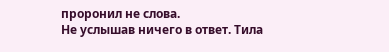проронил не слова.
Не услышав ничего в ответ. Тила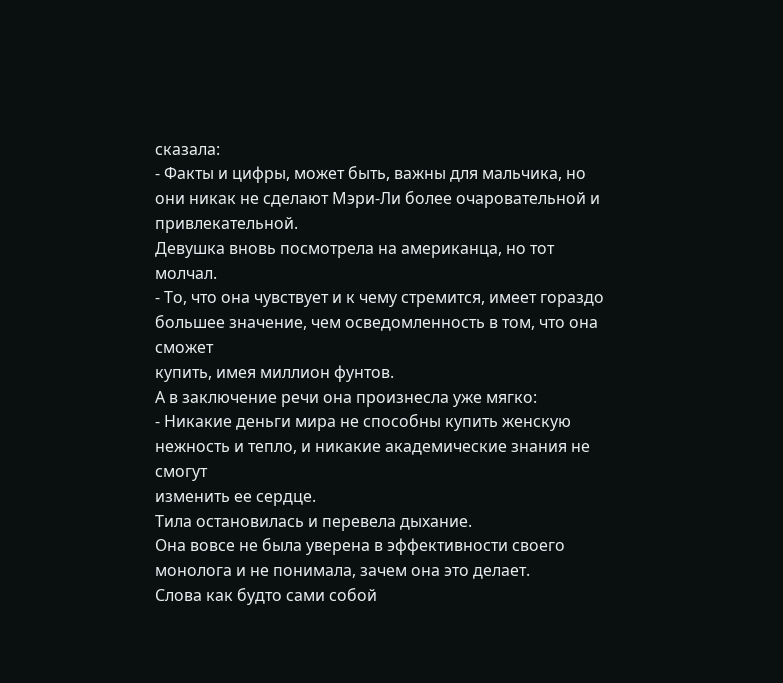сказала:
- Факты и цифры, может быть, важны для мальчика, но они никак не сделают Мэри-Ли более очаровательной и
привлекательной.
Девушка вновь посмотрела на американца, но тот молчал.
- То, что она чувствует и к чему стремится, имеет гораздо большее значение, чем осведомленность в том, что она сможет
купить, имея миллион фунтов.
А в заключение речи она произнесла уже мягко:
- Никакие деньги мира не способны купить женскую нежность и тепло, и никакие академические знания не смогут
изменить ее сердце.
Тила остановилась и перевела дыхание.
Она вовсе не была уверена в эффективности своего монолога и не понимала, зачем она это делает.
Слова как будто сами собой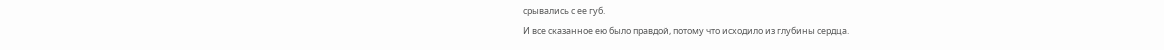срывались с ее губ.
И все сказанное ею было правдой, потому что исходило из глубины сердца.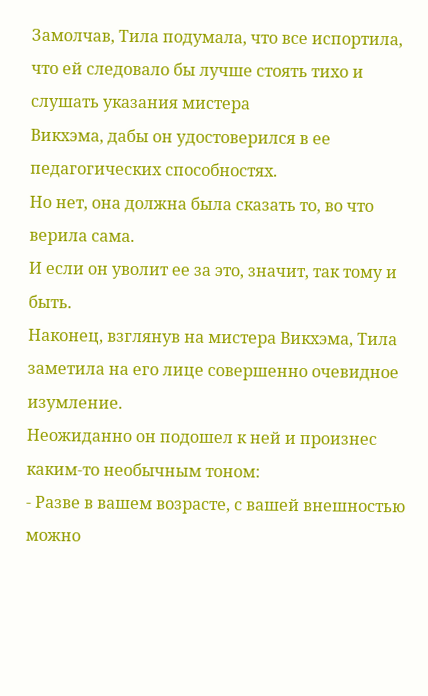Замолчав, Тила подумала, что все испортила, что ей следовало бы лучше стоять тихо и слушать указания мистера
Викхэма, дабы он удостоверился в ее педагогических способностях.
Но нет, она должна была сказать то, во что верила сама.
И если он уволит ее за это, значит, так тому и быть.
Наконец, взглянув на мистера Викхэма, Тила заметила на его лице совершенно очевидное изумление.
Неожиданно он подошел к ней и произнес каким-то необычным тоном:
- Разве в вашем возрасте, с вашей внешностью можно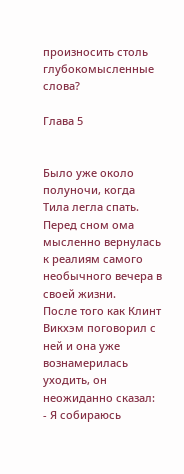произносить столь глубокомысленные слова?

Глава 5


Было уже около полуночи, когда Тила легла спать.
Перед сном ома мысленно вернулась к реалиям самого необычного вечера в своей жизни.
После того как Клинт Викхэм поговорил с ней и она уже вознамерилась уходить, он неожиданно сказал:
- Я собираюсь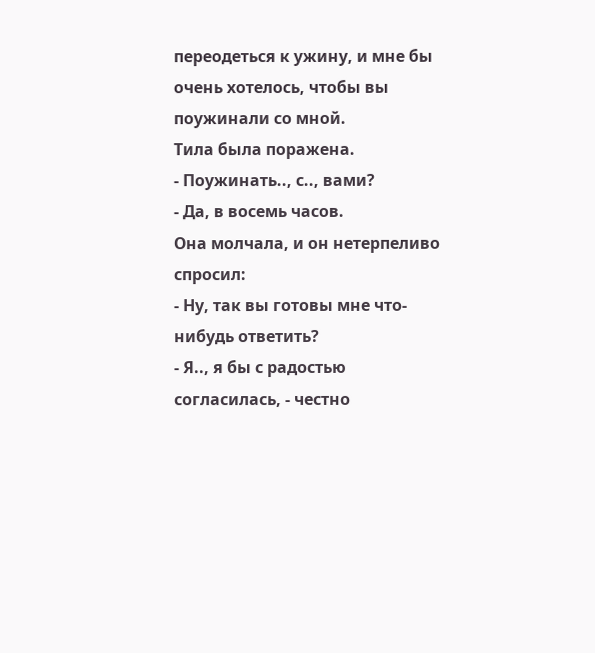переодеться к ужину, и мне бы очень хотелось, чтобы вы поужинали со мной.
Тила была поражена.
- Поужинать.., с.., вами?
- Да, в восемь часов.
Она молчала, и он нетерпеливо спросил:
- Ну, так вы готовы мне что-нибудь ответить?
- Я.., я бы с радостью согласилась, - честно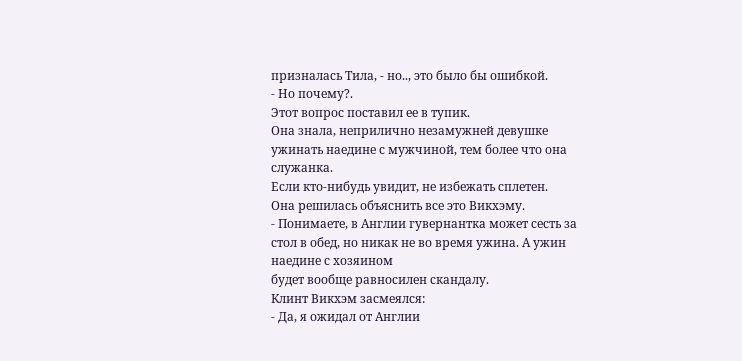призналась Тила, - но.., это было бы ошибкой.
- Но почему?.
Этот вопрос поставил ее в тупик.
Она знала, неприлично незамужней девушке ужинать наедине с мужчиной, тем более что она служанка.
Если кто-нибудь увидит, не избежать сплетен.
Она решилась объяснить все это Викхэму.
- Понимаете, в Англии гувернантка может сесть за стол в обед, но никак не во время ужина. А ужин наедине с хозяином
будет вообще равносилен скандалу.
Клинт Викхэм засмеялся:
- Да, я ожидал от Англии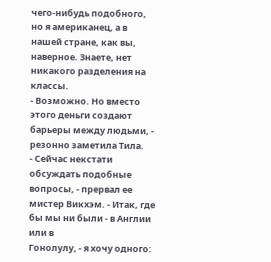чего-нибудь подобного, но я американец, а в нашей стране, как вы, наверное. Знаете, нет
никакого разделения на классы.
- Возможно. Но вместо этого деньги создают барьеры между людьми, - резонно заметила Тила.
- Сейчас некстати обсуждать подобные вопросы, - прервал ее мистер Викхэм. - Итак, где бы мы ни были - в Англии или в
Гонолулу, - я хочу одного: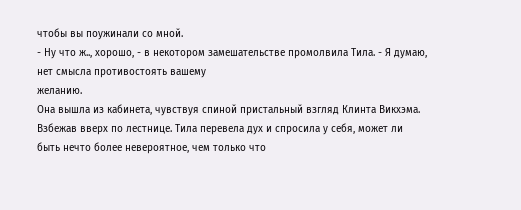чтобы вы поужинали со мной.
- Ну что ж.., хорошо, - в некотором замешательстве промолвила Тила. - Я думаю, нет смысла противостоять вашему
желанию.
Она вышла из кабинета, чувствуя спиной пристальный взгляд Клинта Викхэма.
Взбежав вверх по лестнице. Тила перевела дух и спросила у себя, может ли быть нечто более невероятное, чем только что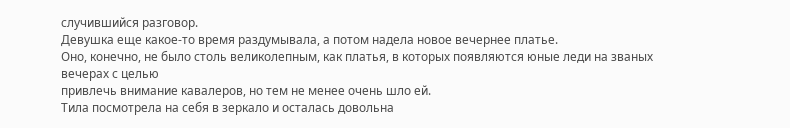случившийся разговор.
Девушка еще какое-то время раздумывала, а потом надела новое вечернее платье.
Оно, конечно, не было столь великолепным, как платья, в которых появляются юные леди на званых вечерах с целью
привлечь внимание кавалеров, но тем не менее очень шло ей.
Тила посмотрела на себя в зеркало и осталась довольна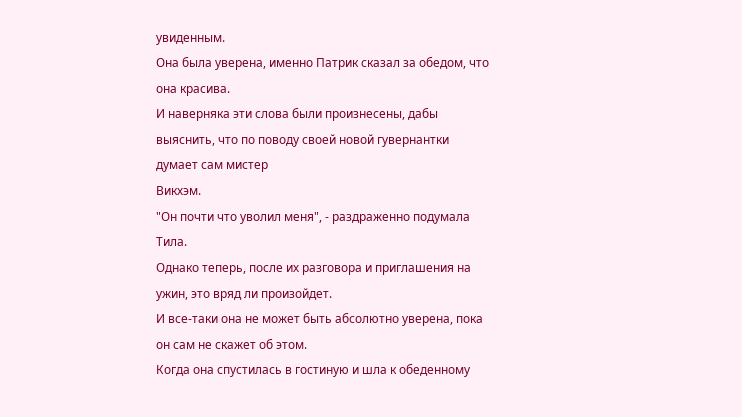увиденным.
Она была уверена, именно Патрик сказал за обедом, что она красива.
И наверняка эти слова были произнесены, дабы выяснить, что по поводу своей новой гувернантки думает сам мистер
Викхэм.
"Он почти что уволил меня", - раздраженно подумала Тила.
Однако теперь, после их разговора и приглашения на ужин, это вряд ли произойдет.
И все-таки она не может быть абсолютно уверена, пока он сам не скажет об этом.
Когда она спустилась в гостиную и шла к обеденному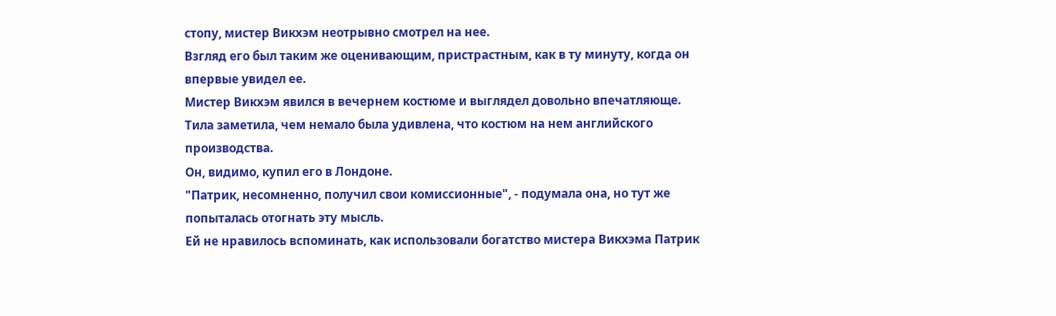стопу, мистер Викхэм неотрывно смотрел на нее.
Взгляд его был таким же оценивающим, пристрастным, как в ту минуту, когда он впервые увидел ее.
Мистер Викхэм явился в вечернем костюме и выглядел довольно впечатляюще.
Тила заметила, чем немало была удивлена, что костюм на нем английского производства.
Он, видимо, купил его в Лондоне.
"Патрик, несомненно, получил свои комиссионные", - подумала она, но тут же попыталась отогнать эту мысль.
Ей не нравилось вспоминать, как использовали богатство мистера Викхэма Патрик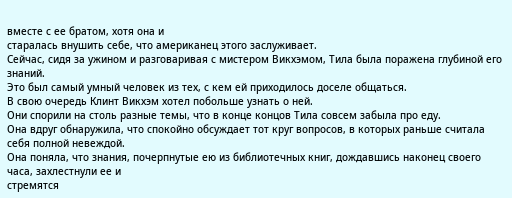вместе с ее братом, хотя она и
старалась внушить себе, что американец этого заслуживает.
Сейчас, сидя за ужином и разговаривая с мистером Викхэмом, Тила была поражена глубиной его знаний.
Это был самый умный человек из тех, с кем ей приходилось доселе общаться.
В свою очередь Клинт Викхэм хотел побольше узнать о ней.
Они спорили на столь разные темы, что в конце концов Тила совсем забыла про еду.
Она вдруг обнаружила, что спокойно обсуждает тот круг вопросов, в которых раньше считала себя полной невеждой.
Она поняла, что знания, почерпнутые ею из библиотечных книг, дождавшись наконец своего часа, захлестнули ее и
стремятся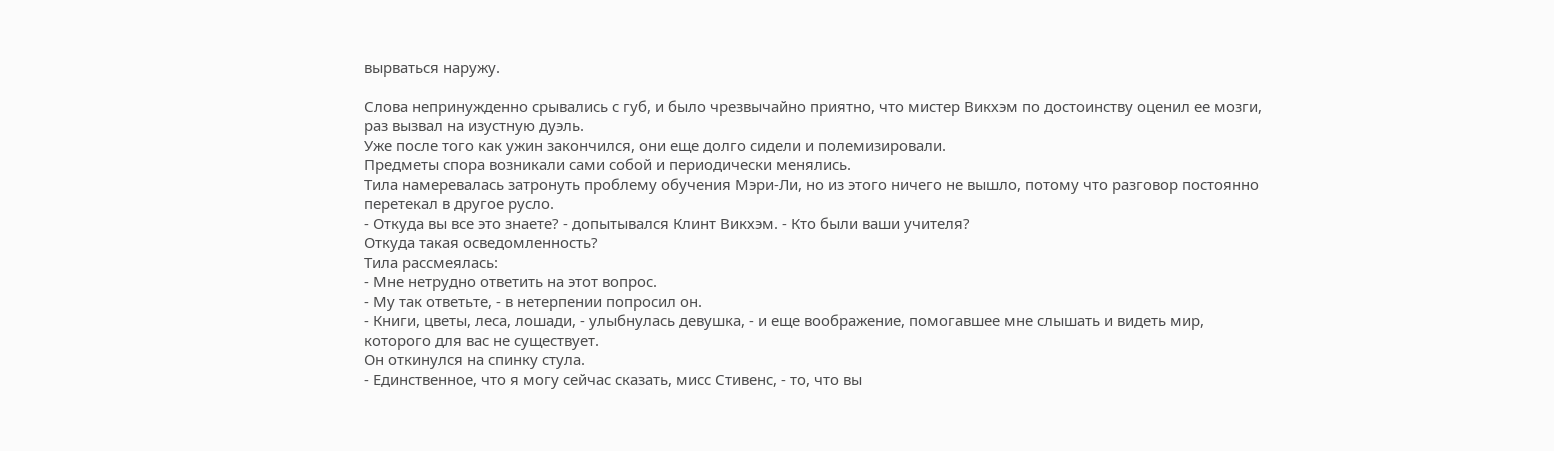вырваться наружу.

Слова непринужденно срывались с губ, и было чрезвычайно приятно, что мистер Викхэм по достоинству оценил ее мозги,
раз вызвал на изустную дуэль.
Уже после того как ужин закончился, они еще долго сидели и полемизировали.
Предметы спора возникали сами собой и периодически менялись.
Тила намеревалась затронуть проблему обучения Мэри-Ли, но из этого ничего не вышло, потому что разговор постоянно
перетекал в другое русло.
- Откуда вы все это знаете? - допытывался Клинт Викхэм. - Кто были ваши учителя?
Откуда такая осведомленность?
Тила рассмеялась:
- Мне нетрудно ответить на этот вопрос.
- Му так ответьте, - в нетерпении попросил он.
- Книги, цветы, леса, лошади, - улыбнулась девушка, - и еще воображение, помогавшее мне слышать и видеть мир,
которого для вас не существует.
Он откинулся на спинку стула.
- Единственное, что я могу сейчас сказать, мисс Стивенс, - то, что вы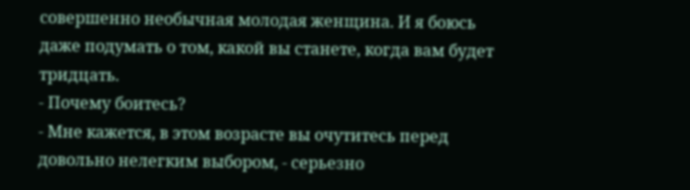совершенно необычная молодая женщина. И я боюсь
даже подумать о том, какой вы станете, когда вам будет тридцать.
- Почему боитесь?
- Мне кажется, в этом возрасте вы очутитесь перед довольно нелегким выбором, - серьезно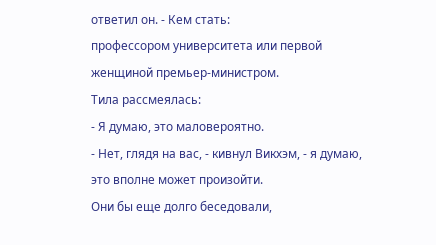ответил он. - Кем стать:
профессором университета или первой женщиной премьер-министром.
Тила рассмеялась:
- Я думаю, это маловероятно.
- Нет, глядя на вас, - кивнул Викхэм, - я думаю, это вполне может произойти.
Они бы еще долго беседовали,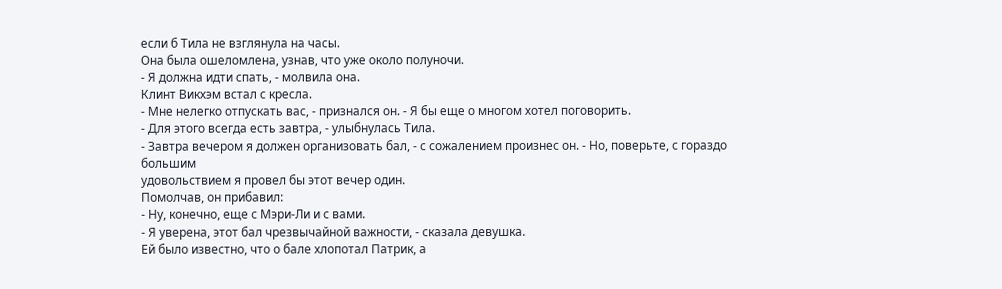если б Тила не взглянула на часы.
Она была ошеломлена, узнав, что уже около полуночи.
- Я должна идти спать, - молвила она.
Клинт Викхэм встал с кресла.
- Мне нелегко отпускать вас, - признался он. - Я бы еще о многом хотел поговорить.
- Для этого всегда есть завтра, - улыбнулась Тила.
- Завтра вечером я должен организовать бал, - с сожалением произнес он. - Но, поверьте, с гораздо большим
удовольствием я провел бы этот вечер один.
Помолчав, он прибавил:
- Ну, конечно, еще с Мэри-Ли и с вами.
- Я уверена, этот бал чрезвычайной важности, - сказала девушка.
Ей было известно, что о бале хлопотал Патрик, а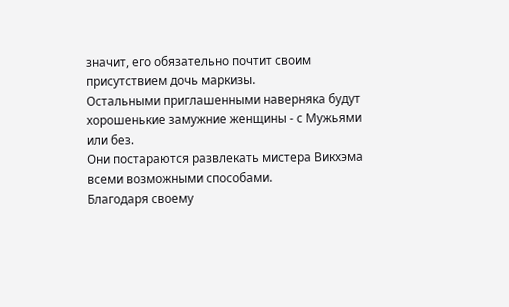значит, его обязательно почтит своим присутствием дочь маркизы.
Остальными приглашенными наверняка будут хорошенькие замужние женщины - с Мужьями или без.
Они постараются развлекать мистера Викхэма всеми возможными способами.
Благодаря своему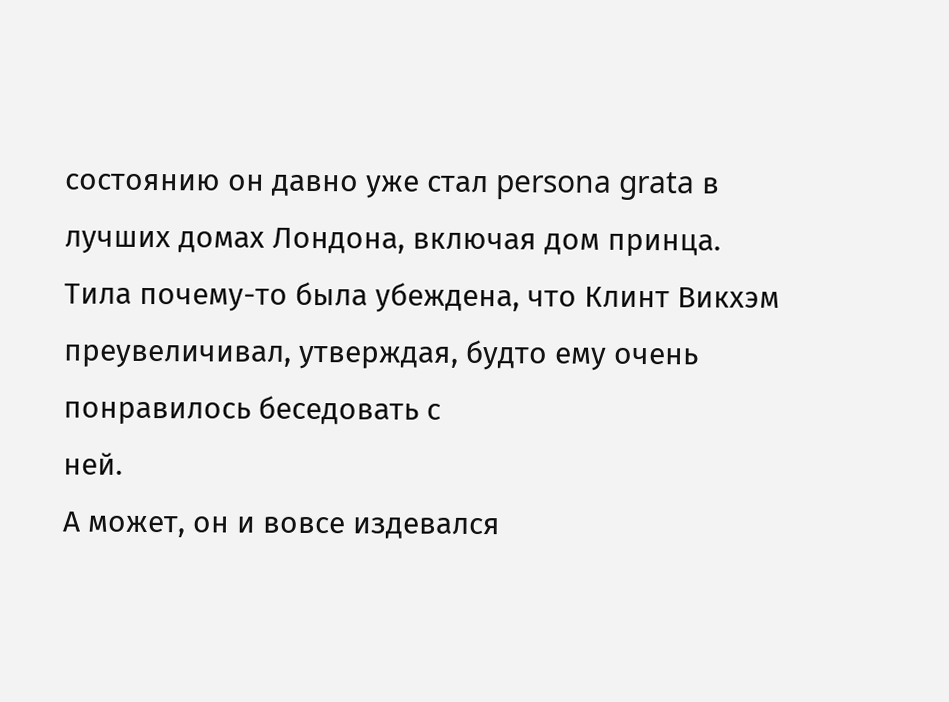состоянию он давно уже стал persona grata в лучших домах Лондона, включая дом принца.
Тила почему-то была убеждена, что Клинт Викхэм преувеличивал, утверждая, будто ему очень понравилось беседовать с
ней.
А может, он и вовсе издевался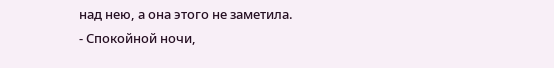над нею, а она этого не заметила.
- Спокойной ночи,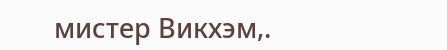мистер Викхэм,.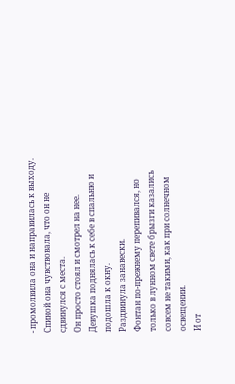- промолвила она и направилась к выходу.
Спиной она чувствовала, что он не сдвинулся с места.
Он просто стоял и смотрел на нее.
Девушка поднялась к себе в спальню и подошла к окну.
Раздвинула занавески.
Фонтан по-прежнему перепивался, но только в лунном свете брызги казались совсем не такими, как при солнечном
освещении.
И от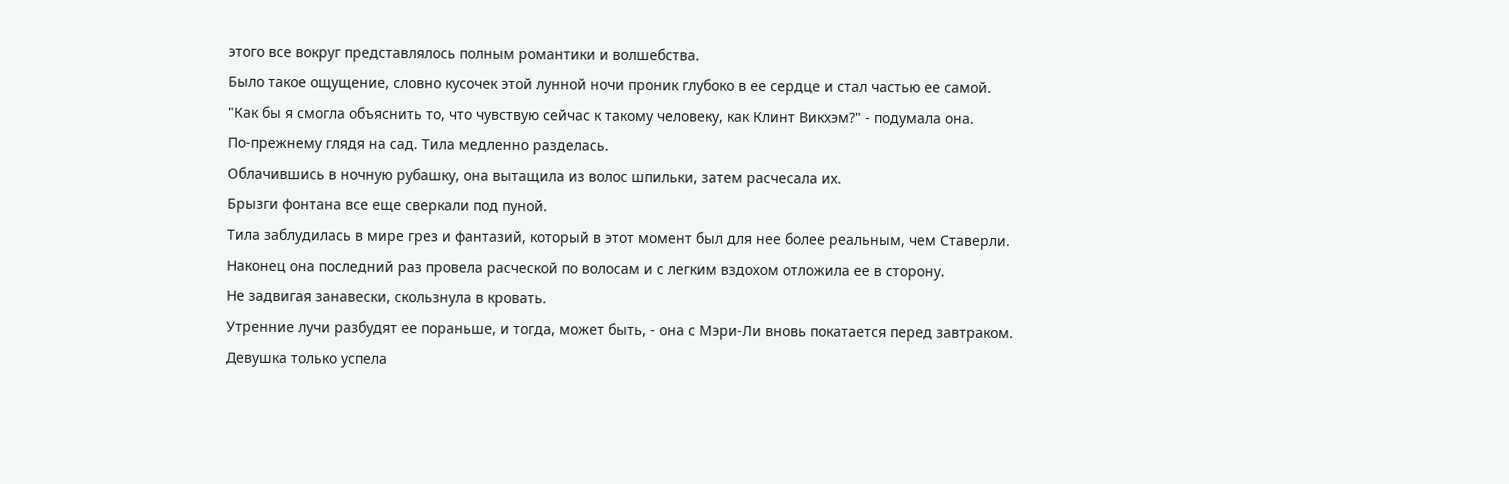этого все вокруг представлялось полным романтики и волшебства.
Было такое ощущение, словно кусочек этой лунной ночи проник глубоко в ее сердце и стал частью ее самой.
"Как бы я смогла объяснить то, что чувствую сейчас к такому человеку, как Клинт Викхэм?" - подумала она.
По-прежнему глядя на сад. Тила медленно разделась.
Облачившись в ночную рубашку, она вытащила из волос шпильки, затем расчесала их.
Брызги фонтана все еще сверкали под пуной.
Тила заблудилась в мире грез и фантазий, который в этот момент был для нее более реальным, чем Ставерли.
Наконец она последний раз провела расческой по волосам и с легким вздохом отложила ее в сторону.
Не задвигая занавески, скользнула в кровать.
Утренние лучи разбудят ее пораньше, и тогда, может быть, - она с Мэри-Ли вновь покатается перед завтраком.
Девушка только успела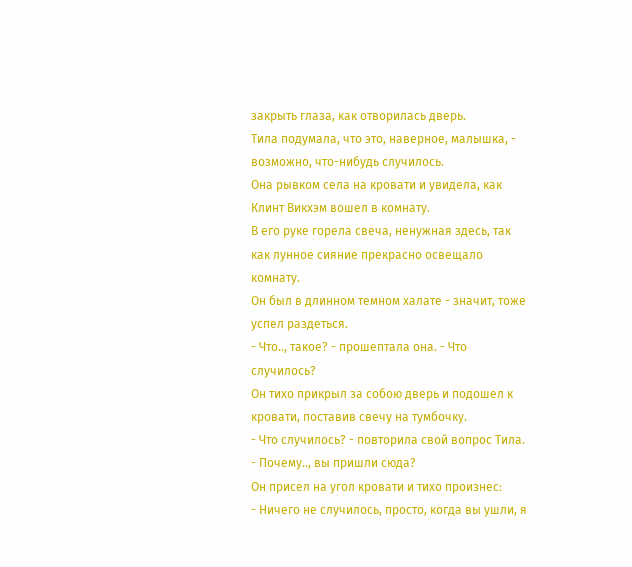закрыть глаза, как отворилась дверь.
Тила подумала, что это, наверное, малышка, - возможно, что-нибудь случилось.
Она рывком села на кровати и увидела, как Клинт Викхэм вошел в комнату.
В его руке горела свеча, ненужная здесь, так как лунное сияние прекрасно освещало комнату.
Он был в длинном темном халате - значит, тоже успел раздеться.
- Что.., такое? - прошептала она. - Что случилось?
Он тихо прикрыл за собою дверь и подошел к кровати, поставив свечу на тумбочку.
- Что случилось? - повторила свой вопрос Тила. - Почему.., вы пришли сюда?
Он присел на угол кровати и тихо произнес:
- Ничего не случилось, просто, когда вы ушли, я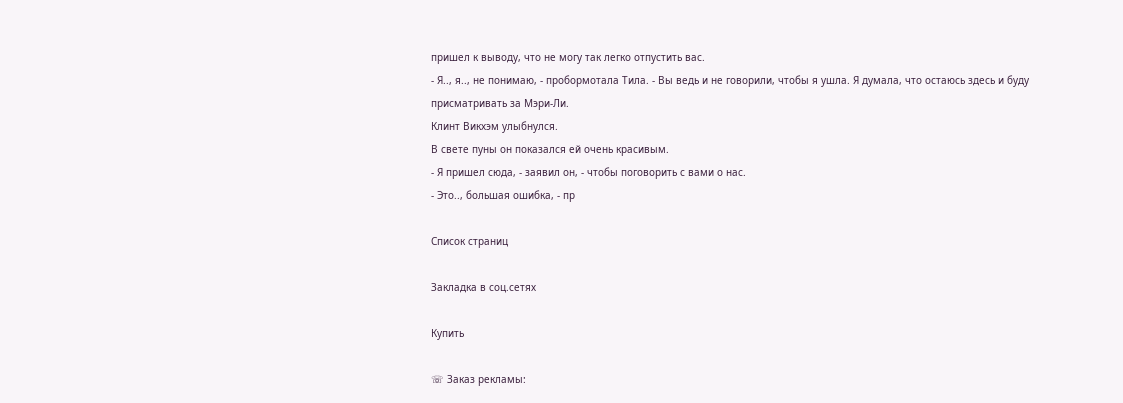пришел к выводу, что не могу так легко отпустить вас.
- Я.., я.., не понимаю, - пробормотала Тила. - Вы ведь и не говорили, чтобы я ушла. Я думала, что остаюсь здесь и буду
присматривать за Мэри-Ли.
Клинт Викхэм улыбнулся.
В свете пуны он показался ей очень красивым.
- Я пришел сюда, - заявил он, - чтобы поговорить с вами о нас.
- Это.., большая ошибка, - пр

Список страниц

Закладка в соц.сетях

Купить

☏ Заказ рекламы: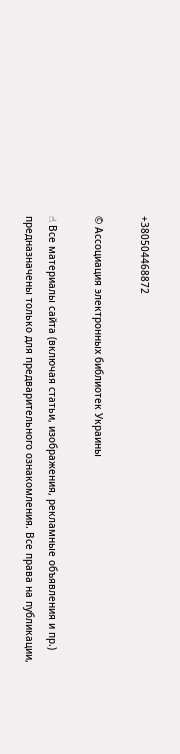+380504468872

© Ассоциация электронных библиотек Украины

☝ Все материалы сайта (включая статьи, изображения, рекламные объявления и пр.) предназначены только для предварительного ознакомления. Все права на публикации,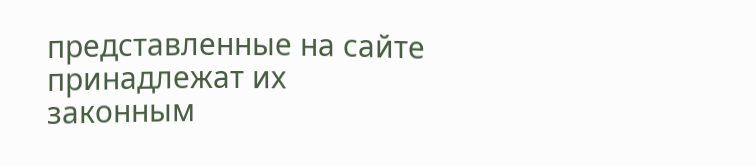представленные на сайте принадлежат их законным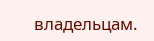владельцам.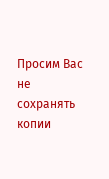Просим Вас не сохранять копии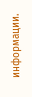информации.